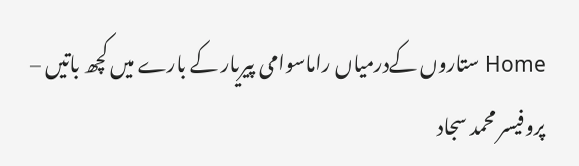Home ستاروں کےدرمیاں راماسوامی پیریار کے بارے میں کچھ باتیں – پروفیسر محمد سجاد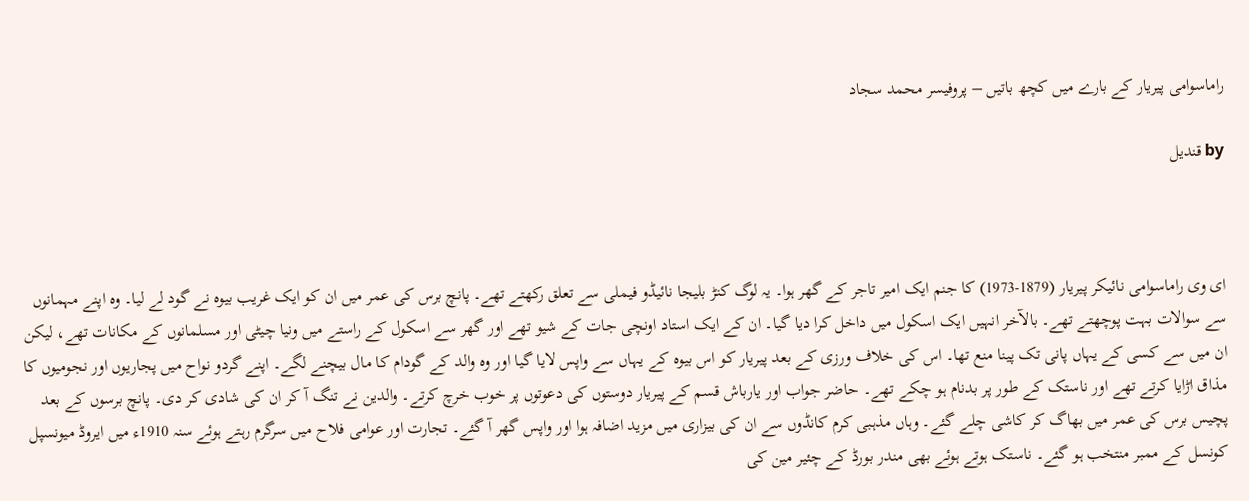راماسوامی پیریار کے بارے میں کچھ باتیں – پروفیسر محمد سجاد

by قندیل



ای وی راماسوامی نائیکر پیریار (1879-1973) کا جنم ایک امیر تاجر کے گھر ہوا۔ یہ لوگ کنڑ بلیجا نائیڈو فیملی سے تعلق رکھتے تھے۔ پانچ برس کی عمر میں ان کو ایک غریب بیوہ نے گود لے لیا۔ وہ اپنے مہمانوں سے سوالات بہت پوچھتے تھے۔ بالآخر انہیں ایک اسکول میں داخل کرا دیا گیا۔ ان کے ایک استاد اونچی جات کے شیو تھے اور گھر سے اسکول کے راستے میں ونیا چیٹی اور مسلمانوں کے مکانات تھے، لیکن ان میں سے کسی کے یہاں پانی تک پینا منع تھا۔ اس کی خلاف ورزی کے بعد پیریار کو اس بیوہ کے یہاں سے واپس لایا گیا اور وہ والد کے گودام کا مال بیچنے لگے۔ اپنے گردو نواح میں پجاریوں اور نجومیوں کا مذاق اڑایا کرتے تھے اور ناستک کے طور پر بدنام ہو چکے تھے۔ حاضر جواب اور یارباش قسم کے پیریار دوستوں کی دعوتوں پر خوب خرچ کرتے۔ والدین نے تنگ آ کر ان کی شادی کر دی۔ پانچ برسوں کے بعد پچیس برس کی عمر میں بھاگ کر کاشی چلے گئے۔ وہاں مذہبی کرم کانڈوں سے ان کی بیزاری میں مزید اضافہ ہوا اور واپس گھر آ گئے۔ تجارت اور عوامی فلاح میں سرگرم رہتے ہوئے سنہ 1910ء میں ایروڈ میونسپل کونسل کے ممبر منتخب ہو گئے۔ ناستک ہوتے ہوئے بھی مندر بورڈ کے چئیر مین کی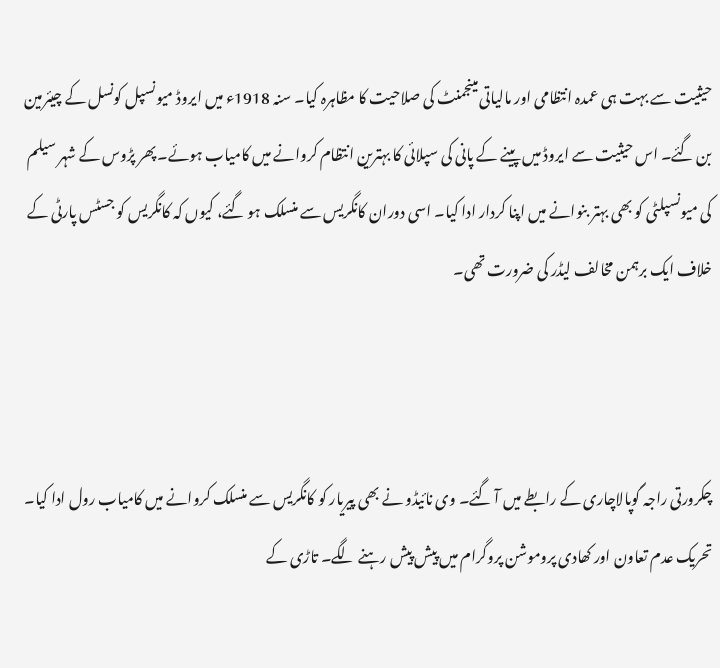حیثیت سے بہت ہی عمدہ انتظامی اور مالیاتی مینجمنٹ کی صلاحیت کا مظاہرہ کیا۔ سنہ 1918ء میں ایروڈ میونسپل کونسل کے چیئرمین بن گئے۔ اس حیثیت سے ایروڈ میں پینے کے پانی کی سپلائی کا بہترین انتظام کروانے میں کامیاب ہوئے۔ پھر پڑوس کے شہر سیلم کی میونسپلٹی کو بھی بہتر بنوانے میں اپنا کردار ادا کیا۔ اسی دوران کانگریس سے منسلک ہو گئے، کیوں کہ کانگریس کو جسٹس پارٹی کے خلاف ایک برہمن مخالف لیڈر کی ضرورت تھی۔



چکرورتی راجہ گوپالاچاری کے رابطے میں آ گئے۔ وی نائیڈو نے بھی پیریار کو کانگریس سے منسلک کروانے میں کامیاب رول ادا کیا۔ تحریک عدم تعاون اور کھادی پروموشن پروگرام میں پیش پیش رہنے لگے۔ تاڑی کے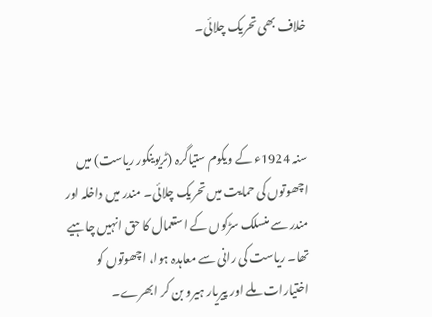خلاف بھی تحریک چلائی۔



سنہ 1924ء کے ویکوم ستیاگرہ (ٹریوینکور ریاست) میں اچھوتوں کی حمایت میں تحریک چلائی۔ مندر میں داخلہ اور مندر سے منسلک سڑکوں کے استعمال کا حق انہیں چاہیے تھا۔ ریاست کی رانی سے معاہدہ ہوا، اچھوتوں کو اختیارات ملے اور پیریار ہیرو بن کر ابھرے۔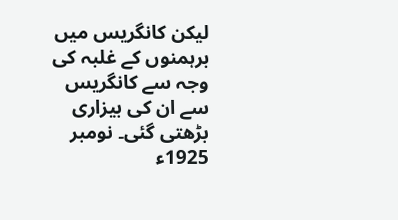لیکن کانگریس میں برہمنوں کے غلبہ کی وجہ سے کانگریس سے ان کی بیزاری بڑھتی گئی۔ نومبر 1925ء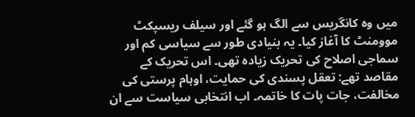میں وہ کانگریس سے الگ ہو گئے اور سیلف ریسپکٹ موومنٹ کا آغاز کیا۔ یہ بنیادی طور سے سیاسی کم اور سماجی اصلاح کی تحریک زیادہ تھی۔ اس تحریک کے مقاصد تھے: تعقل پسندی کی حمایت، اوہام پرستی کی مخالفت، جات پات کا خاتمہ۔ اب انتخابی سیاست سے ان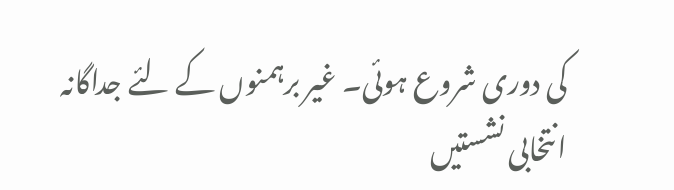کی دوری شروع ہوئی۔ غیر برہمنوں کے لئے جداگانہ انتخابی نشستیں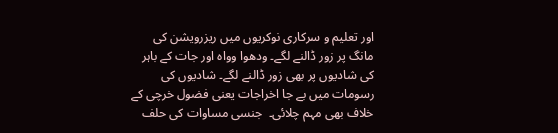اور تعلیم و سرکاری نوکریوں میں ریزرویشن کی مانگ پر زور ڈالنے لگے۔ ودھوا وواہ اور جات کے باہر کی شادیوں پر بھی زور ڈالنے لگے۔ شادیوں کی رسومات میں بے جا اخراجات یعنی فضول خرچی کے خلاف بھی مہم چلائی۔  جنسی مساوات کی حلف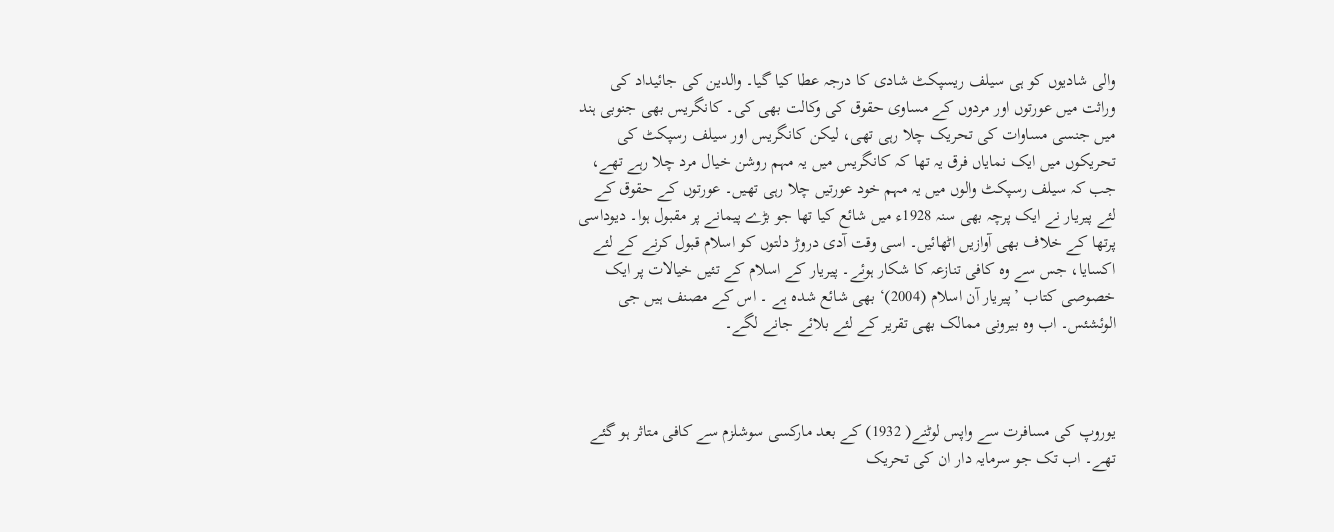والی شادیوں کو ہی سیلف ریسپکٹ شادی کا درجہ عطا کیا گیا۔ والدین کی جائیداد کی وراثت میں عورتوں اور مردوں کے مساوی حقوق کی وکالت بھی کی۔ کانگریس بھی جنوبی ہند میں جنسی مساوات کی تحریک چلا رہی تھی، لیکن کانگریس اور سیلف رسپکٹ کی تحریکوں میں ایک نمایاں فرق یہ تھا کہ کانگریس میں یہ مہم روشن خیال مرد چلا رہے تھے، جب کہ سیلف رسپکٹ والوں میں یہ مہم خود عورتیں چلا رہی تھیں۔ عورتوں کے حقوق کے لئے پیریار نے ایک پرچہ بھی سنہ 1928ء میں شائع کیا تھا جو بڑے پیمانے پر مقبول ہوا۔ دیوداسی پرتھا کے خلاف بھی آوازیں اٹھائیں۔ اسی وقت آدی دروڑ دلتوں کو اسلام قبول کرنے کے لئے اکسایا، جس سے وہ کافی تنازعہ کا شکار ہوئے۔ پیریار کے اسلام کے تئیں خیالات پر ایک خصوصی کتاب ’پیریار آن اسلام (2004)‘ بھی شائع شدہ ہے ۔ اس کے مصنف ہیں جی الوئشئس۔ اب وہ بیرونی ممالک بھی تقریر کے لئے بلائے جانے لگے۔



یوروپ کی مسافرت سے واپس لوٹنے( 1932) کے بعد مارکسی سوشلزم سے کافی متاثر ہو گئے تھے۔ اب تک جو سرمایہ دار ان کی تحریک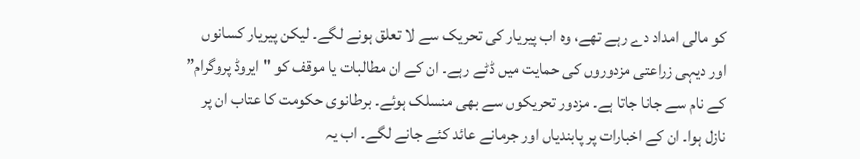کو مالی امداد دے رہے تھے، وہ اب پیریار کی تحریک سے لا تعلق ہونے لگے۔ لیکن پیریار کسانوں اور دیہی زراعتی مزدوروں کی حمایت میں ڈٹے رہے۔ ان کے ان مطالبات یا موقف کو "ایروڈ پروگرام” کے نام سے جانا جاتا ہے۔ مزدور تحریکوں سے بھی منسلک ہوئے۔ برطانوی حکومت کا عتاب ان پر نازل ہوا۔ ان کے اخبارات پر پابندیاں اور جرمانے عائد کئے جانے لگے۔ اب یہ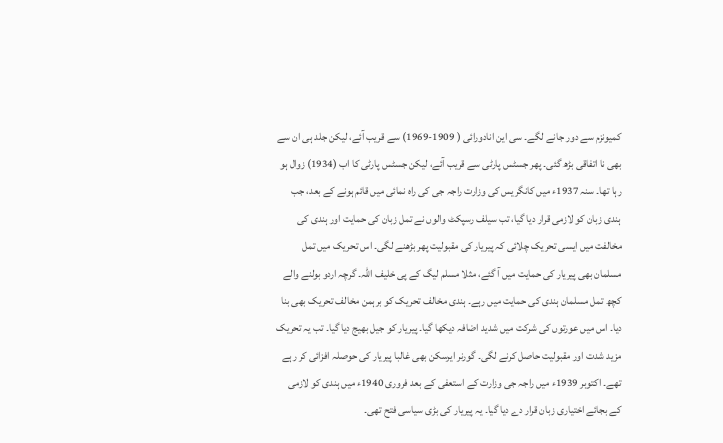کمیونزم سے دور جانے لگے۔ سی این انادورائی ( 1909-1969) سے قریب آئے، لیکن جلد ہی ان سے بھی نا اتفاقی بڑھ گئی۔ پھر جسٹس پارٹی سے قریب آئے، لیکن جسٹس پارٹی کا اب (1934) زوال ہو رہا تھا۔ سنہ 1937ء میں کانگریس کی وزارت راجہ جی کی راہ نمائی میں قائم ہونے کے بعد، جب ہندی زبان کو لازمی قرار دیا گیا، تب سیلف رسپکٹ والوں نے تمل زبان کی حمایت اور ہندی کی مخالفت میں ایسی تحریک چلائی کہ پیریار کی مقبولیت پھر بڑھنے لگی۔ اس تحریک میں تمل مسلمان بھی پیریار کی حمایت میں آ گئے، مثلا مسلم لیگ کے پی خلیف اللہ۔ گرچہ اردو بولنے والے کچھ تمل مسلمان ہندی کی حمایت میں رہے۔ ہندی مخالف تحریک کو برہمن مخالف تحریک بھی بنا دیا۔ اس میں عورتوں کی شرکت میں شدید اضافہ دیکھا گیا۔ پیریار کو جیل بھیج دیا گیا۔ تب یہ تحریک مزید شدت اور مقبولیت حاصل کرنے لگی۔ گورنر ایرسکن بھی غالبا پیریار کی حوصلہ افزائی کر رہے تھے۔ اکتوبر 1939ء میں راجہ جی وزارت کے استعفی کے بعد فروری 1940ء میں ہندی کو لازمی کے بجائے اختیاری زبان قرار دے دیا گیا۔ یہ پیریار کی بڑی سیاسی فتح تھی۔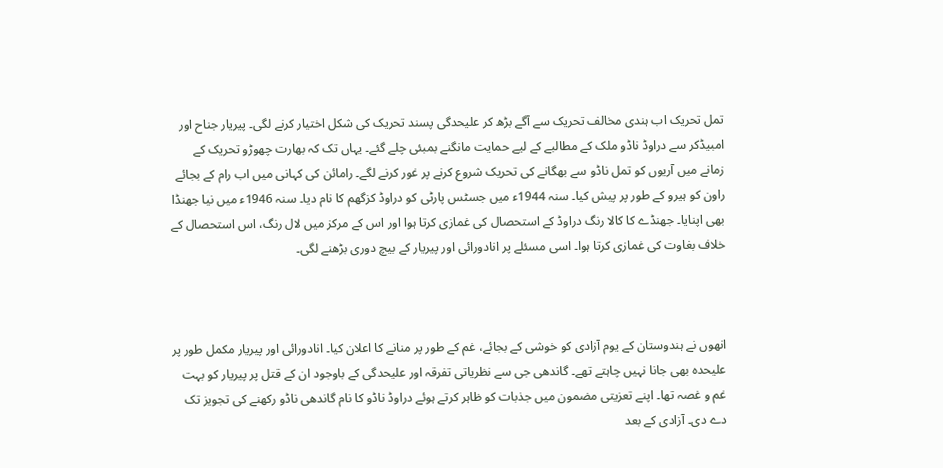تمل تحریک اب ہندی مخالف تحریک سے آگے بڑھ کر علیحدگی پسند تحریک کی شکل اختیار کرنے لگی۔ پیریار جناح اور امبیڈکر سے دراوڈ ناڈو ملک کے مطالبے کے لیے حمایت مانگنے بمبئی چلے گئے۔ یہاں تک کہ بھارت چھوڑو تحریک کے زمانے میں آریوں کو تمل ناڈو سے بھگانے کی تحریک شروع کرنے پر غور کرنے لگے۔ رامائن کی کہانی میں اب رام کے بجائے راون کو ہیرو کے طور پر پیش کیا۔ سنہ 1944ء میں جسٹس پارٹی کو دراوڈ کزگھم کا نام دیا۔ سنہ 1946ء میں نیا جھنڈا بھی اپنایا۔ جھنڈے کا کالا رنگ دراوڈ کے استحصال کی غمازی کرتا ہوا اور اس کے مرکز میں لال رنگ، اس استحصال کے خلاف بغاوت کی غمازی کرتا ہوا۔ اسی مسئلے پر انادورائی اور پیریار کے بیچ دوری بڑھنے لگی۔



انھوں نے ہندوستان کے یوم آزادی کو خوشی کے بجائے، غم کے طور پر منانے کا اعلان کیا۔ انادورائی اور پیریار مکمل طور پر علیحدہ بھی جانا نہیں چاہتے تھے۔ گاندھی جی سے نظریاتی تفرقہ اور علیحدگی کے باوجود ان کے قتل پر پیریار کو بہت غم و غصہ تھا۔ اپنے تعزیتی مضمون میں جذبات کو ظاہر کرتے ہوئے دراوڈ ناڈو کا نام گاندھی ناڈو رکھنے کی تجویز تک دے دی۔ آزادی کے بعد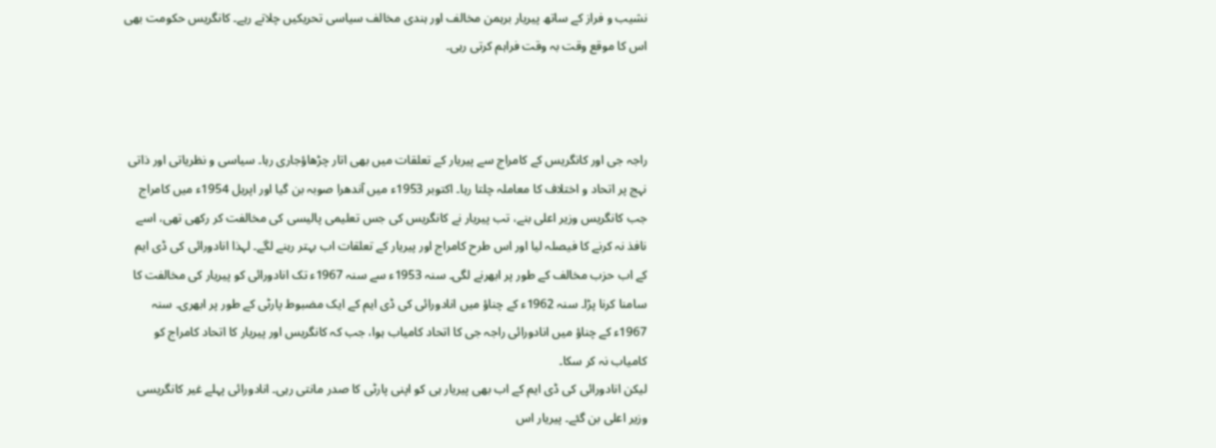نشیب و فراز کے ساتھ پیریار برہمن مخالف اور ہندی مخالف سیاسی تحریکیں چلاتے رہے۔ کانگریس حکومت بھی اس کا موقع وقت بہ وقت فراہم کرتی رہی۔



راجہ جی اور کانگریس کے کامراج سے پیریار کے تعلقات میں بھی اتار چڑھاؤجاری رہا۔ سیاسی و نظریاتی اور ذاتی نہج پر اتحاد و اختلاف کا معاملہ چلتا رہا۔ اکتوبر 1953ء میں آندھرا صوبہ بن گیا اور اپریل 1954ء میں کامراج جب کانگریس وزیر اعلی بنے، تب پیریار نے کانگریس کی جس تعلیمی پالیسی کی مخالفت کر رکھی تھی، اسے نافذ نہ کرنے کا فیصلہ لیا اور اس طرح کامراج اور پیریار کے تعلقات اب بہتر رہنے لگے۔ لہذا انادورائی کی ڈی ایم کے اب حزب مخالف کے طور پر ابھرنے لگی۔ سنہ 1953ء سے سنہ 1967ء تک انادورائی کو پیریار کی مخالفت کا سامنا کرنا پڑا۔ سنہ 1962ء کے چناؤ میں انادورائی کی ڈی ایم کے ایک مضبوط پارٹی کے طور پر ابھری۔ سنہ 1967ء کے چناؤ میں انادورائی راجہ جی کا اتحاد کامیاب ہوا، جب کہ کانگریس اور پیریار کا اتحاد کامراج کو کامیاب نہ کر سکا۔
لیکن انادورائی کی ڈی ایم کے اب بھی پیریار ہی کو اپنی پارٹی کا صدر مانتی رہی۔ انادورائی پہلے غیر کانگریسی وزیر اعلی بن گئے۔ پیریار اس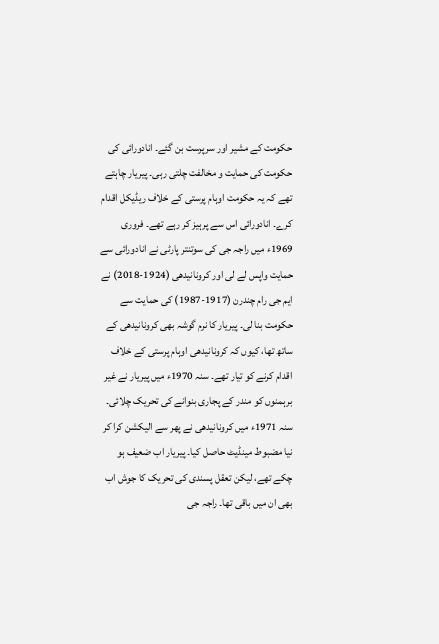حکومت کے مشیر اور سرپرست بن گئے۔ انادورائی کی حکومت کی حمایت و مخالفت چلتی رہی۔ پیریار چاہتے تھے کہ یہ حکومت اوہام پرستی کے خلاف ریڈیکل اقدام کرے۔ انادورائی اس سے پرہیز کر رہے تھے۔ فروری 1969ء میں راجہ جی کی سوتنتر پارٹی نے انادورائی سے حمایت واپس لے لی اور کرونانیدھی (1924-2018) نے ایم جی رام چندرن (1917-1987) کی حمایت سے حکومت بنا لی۔ پیریار کا نرم گوشہ بھی کرونانیدھی کے ساتھ تھا، کیوں کہ کرونانیدھی اوہام پرستی کے خلاف اقدام کرنے کو تیار تھے۔ سنہ 1970ء میں پیریار نے غیر برہمنوں کو مندر کے پجاری بنوانے کی تحریک چلائی۔ سنہ 1971ء میں کرونانیدھی نے پھر سے الیکشن کرا کر نیا مضبوط مینڈیٹ حاصل کیا۔ پیریار اب ضعیف ہو چکے تھے، لیکن تعقل پسندی کی تحریک کا جوش اب بھی ان میں باقی تھا۔ راجہ جی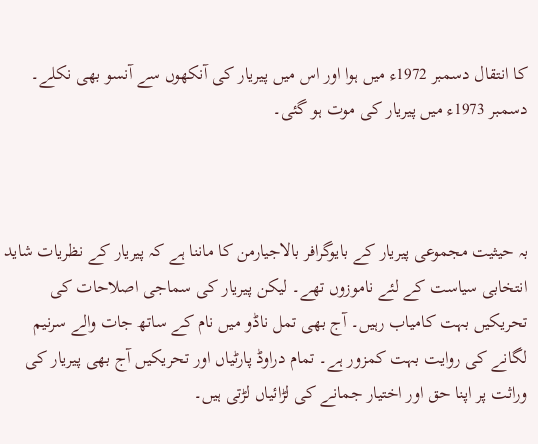کا انتقال دسمبر 1972ء میں ہوا اور اس میں پیریار کی آنکھوں سے آنسو بھی نکلے۔ دسمبر 1973ء میں پیریار کی موت ہو گئی۔



بہ حیثیت مجموعی پیریار کے بایوگرافر بالاجیارمن کا ماننا ہے کہ پیریار کے نظریات شاید انتخابی سیاست کے لئے ناموزوں تھے۔ لیکن پیریار کی سماجی اصلاحات کی تحریکیں بہت کامیاب رہیں۔ آج بھی تمل ناڈو میں نام کے ساتھ جات والے سرنیم لگانے کی روایت بہت کمزور ہے۔ تمام دراوڈ پارٹیاں اور تحریکیں آج بھی پیریار کی وراثت پر اپنا حق اور اختیار جمانے کی لڑائیاں لڑتی ہیں۔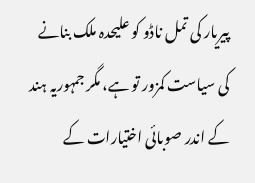پیریار کی تمل ناڈو کو علیحدہ ملک بنانے کی سیاست کمزور تو ہے، مگر جمہوریہ ہند کے اندر صوبائی اختیارات کے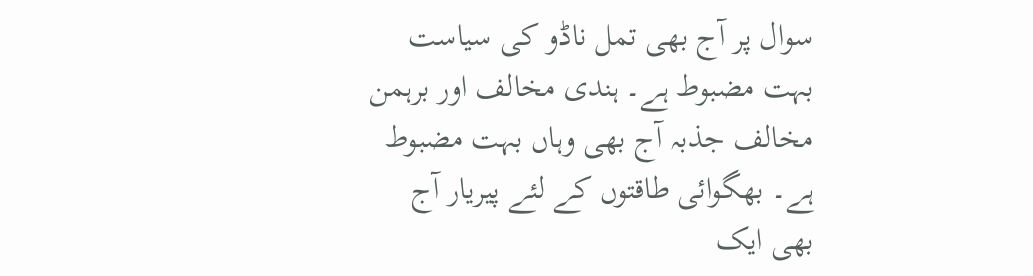سوال پر آج بھی تمل ناڈو کی سیاست بہت مضبوط ہے۔ ہندی مخالف اور برہمن مخالف جذبہ آج بھی وہاں بہت مضبوط ہے۔ بھگوائی طاقتوں کے لئے پیریار آج بھی ایک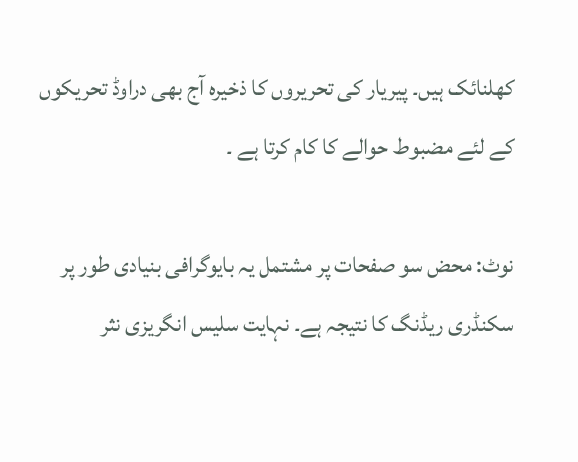کھلنائک ہیں۔ پیریار کی تحریروں کا ذخیرہ آج بھی دراوڈ تحریکوں کے لئے مضبوط حوالے کا کام کرتا ہے ۔

نوٹ: محض سو صفحات پر مشتمل یہ بایوگرافی بنیادی طور پر سکنڈری ریڈنگ کا نتیجہ ہے۔ نہایت سلیس انگریزی نثر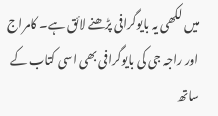میں لکھی یہ بایوگرافی پڑھنے لائق ہے۔ کامراج اور راجہ جی کی بایوگرافی بھی اسی کتاب کے ساتھ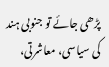پڑھی جائے تو جنوبی ہند کی سیاسی، معاشرتی،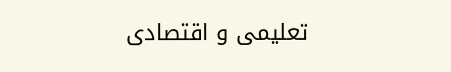تعلیمی و اقتصادی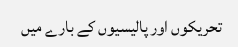تحریکوں اور پالیسیوں کے بارے میں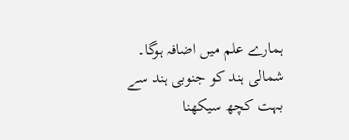ہمارے علم میں اضافہ ہوگا۔ شمالی ہند کو جنوبی ہند سے بہت کچھ سیکھنا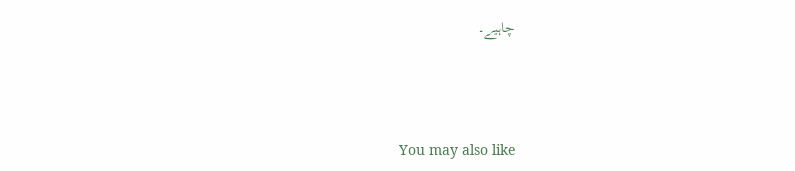چاہیے۔



You may also like